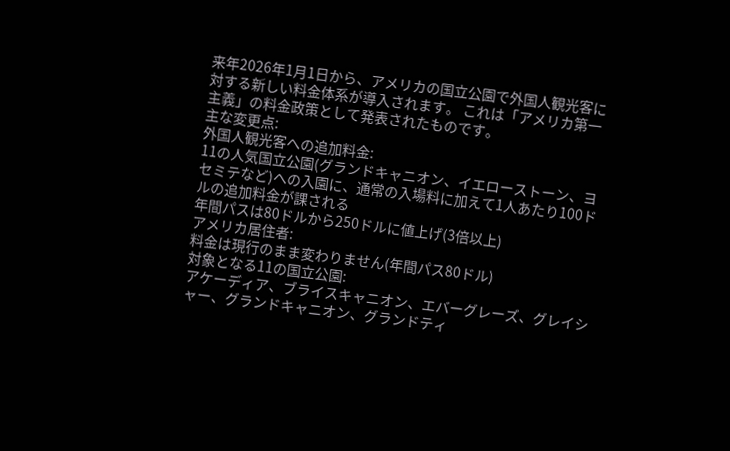来年2026年1月1日から、アメリカの国立公園で外国人観光客に対する新しい料金体系が導入されます。 これは「アメリカ第一主義」の料金政策として発表されたものです。
主な変更点:
外国人観光客への追加料金:
11の人気国立公園(グランドキャニオン、イエローストーン、ヨセミテなど)への入園に、通常の入場料に加えて1人あたり100ドルの追加料金が課される
年間パスは80ドルから250ドルに値上げ(3倍以上)
アメリカ居住者:
料金は現行のまま変わりません(年間パス80ドル)
対象となる11の国立公園:
アケーディア、ブライスキャニオン、エバーグレーズ、グレイシャー、グランドキャニオン、グランドティ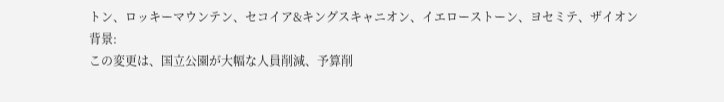トン、ロッキーマウンテン、セコイア&キングスキャニオン、イエローストーン、ヨセミテ、ザイオン
背景:
この変更は、国立公園が大幅な人員削減、予算削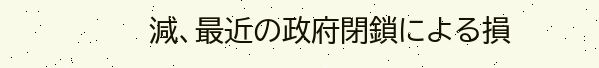減、最近の政府閉鎖による損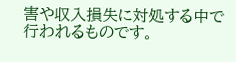害や収入損失に対処する中で行われるものです。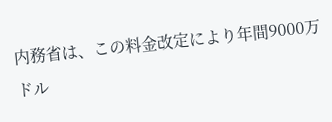内務省は、この料金改定により年間9000万ドル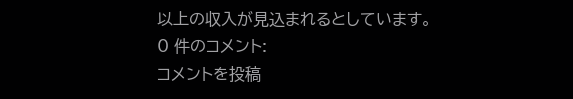以上の収入が見込まれるとしています。
0 件のコメント:
コメントを投稿